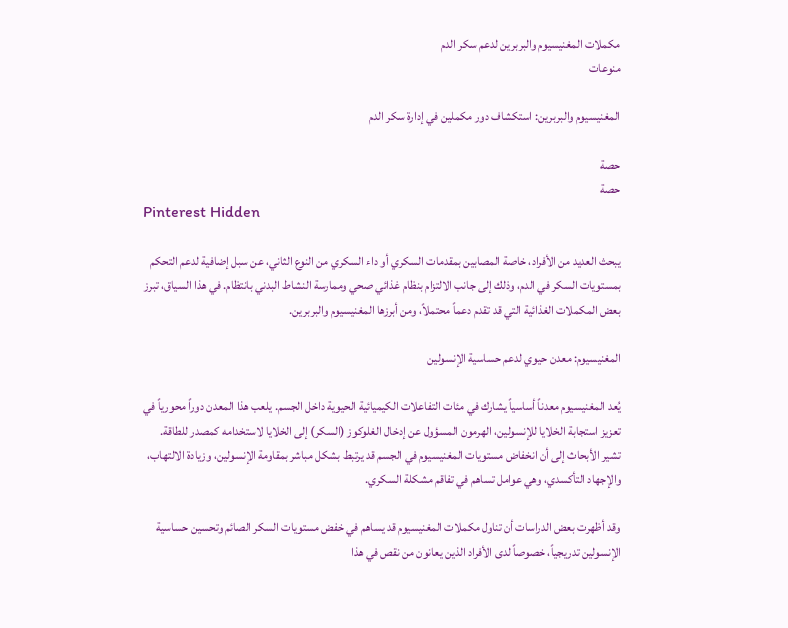مكملات المغنيسيوم والبربرين لدعم سكر الدم
منوعات

المغنيسيوم والبربرين: استكشاف دور مكملين في إدارة سكر الدم

حصة
حصة
Pinterest Hidden

يبحث العديد من الأفراد، خاصة المصابين بمقدمات السكري أو داء السكري من النوع الثاني، عن سبل إضافية لدعم التحكم بمستويات السكر في الدم، وذلك إلى جانب الالتزام بنظام غذائي صحي وممارسة النشاط البدني بانتظام. في هذا السياق، تبرز بعض المكملات الغذائية التي قد تقدم دعماً محتملاً، ومن أبرزها المغنيسيوم والبربرين.

المغنيسيوم: معدن حيوي لدعم حساسية الإنسولين

يُعد المغنيسيوم معدناً أساسياً يشارك في مئات التفاعلات الكيميائية الحيوية داخل الجسم. يلعب هذا المعدن دوراً محورياً في تعزيز استجابة الخلايا للإنسولين، الهرمون المسؤول عن إدخال الغلوكوز (السكر) إلى الخلايا لاستخدامه كمصدر للطاقة. تشير الأبحاث إلى أن انخفاض مستويات المغنيسيوم في الجسم قد يرتبط بشكل مباشر بمقاومة الإنسولين، وزيادة الالتهاب، والإجهاد التأكسدي، وهي عوامل تساهم في تفاقم مشكلة السكري.

وقد أظهرت بعض الدراسات أن تناول مكملات المغنيسيوم قد يساهم في خفض مستويات السكر الصائم وتحسين حساسية الإنسولين تدريجياً، خصوصاً لدى الأفراد الذين يعانون من نقص في هذا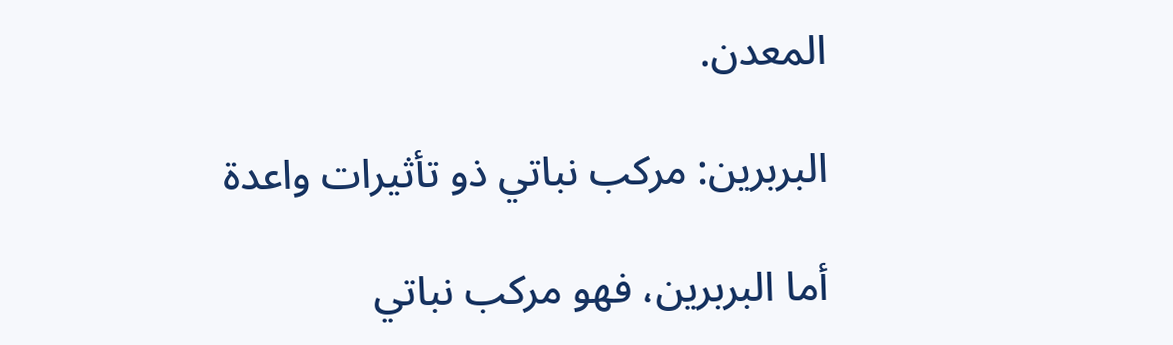المعدن.

البربرين: مركب نباتي ذو تأثيرات واعدة

أما البربرين، فهو مركب نباتي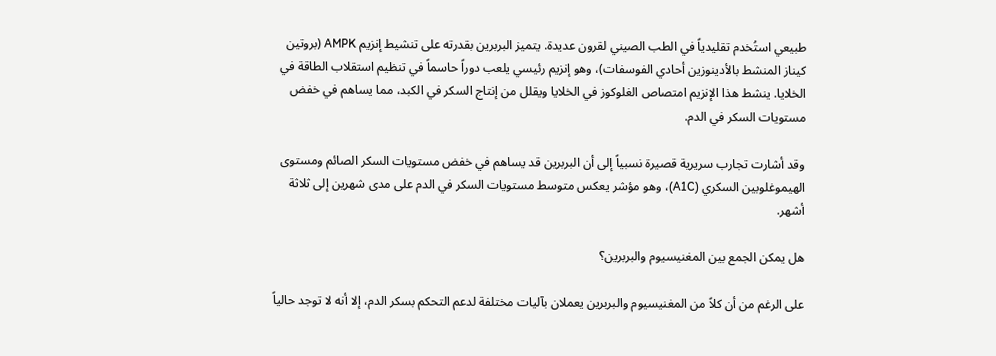طبيعي استُخدم تقليدياً في الطب الصيني لقرون عديدة. يتميز البربرين بقدرته على تنشيط إنزيم AMPK (بروتين كيناز المنشط بالأدينوزين أحادي الفوسفات)، وهو إنزيم رئيسي يلعب دوراً حاسماً في تنظيم استقلاب الطاقة في الخلايا. ينشط هذا الإنزيم امتصاص الغلوكوز في الخلايا ويقلل من إنتاج السكر في الكبد، مما يساهم في خفض مستويات السكر في الدم.

وقد أشارت تجارب سريرية قصيرة نسبياً إلى أن البربرين قد يساهم في خفض مستويات السكر الصائم ومستوى الهيموغلوبين السكري (A1C)، وهو مؤشر يعكس متوسط مستويات السكر في الدم على مدى شهرين إلى ثلاثة أشهر.

هل يمكن الجمع بين المغنيسيوم والبربرين؟

على الرغم من أن كلاً من المغنيسيوم والبربرين يعملان بآليات مختلفة لدعم التحكم بسكر الدم، إلا أنه لا توجد حالياً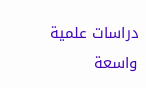دراسات علمية واسعة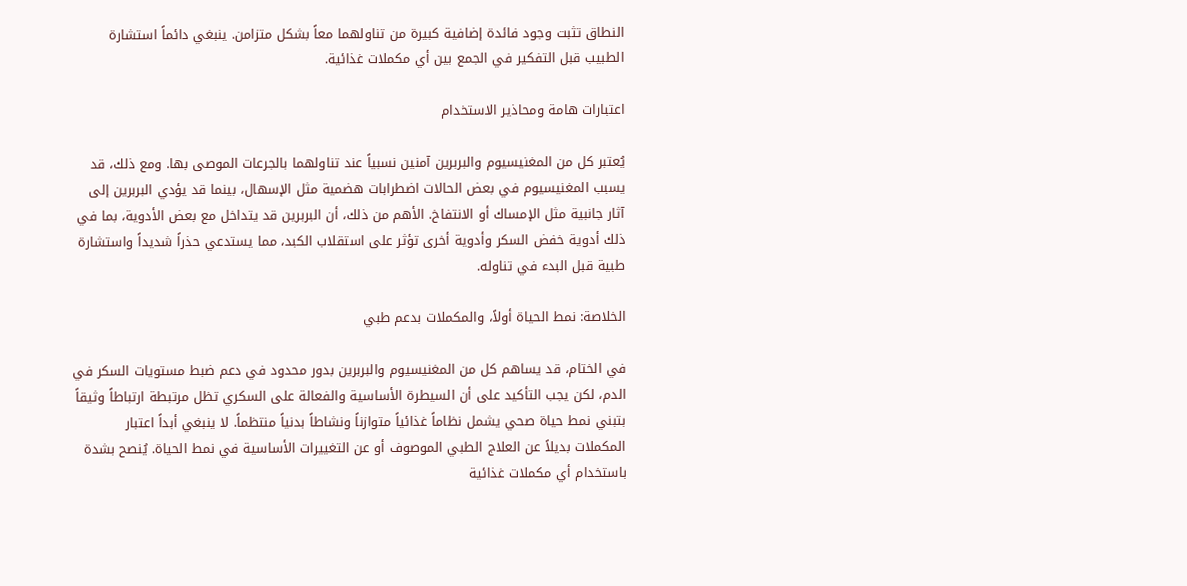النطاق تثبت وجود فائدة إضافية كبيرة من تناولهما معاً بشكل متزامن. ينبغي دائماً استشارة الطبيب قبل التفكير في الجمع بين أي مكملات غذائية.

اعتبارات هامة ومحاذير الاستخدام

يُعتبر كل من المغنيسيوم والبربرين آمنين نسبياً عند تناولهما بالجرعات الموصى بها. ومع ذلك، قد يسبب المغنيسيوم في بعض الحالات اضطرابات هضمية مثل الإسهال، بينما قد يؤدي البربرين إلى آثار جانبية مثل الإمساك أو الانتفاخ. الأهم من ذلك، أن البربرين قد يتداخل مع بعض الأدوية، بما في ذلك أدوية خفض السكر وأدوية أخرى تؤثر على استقلاب الكبد، مما يستدعي حذراً شديداً واستشارة طبية قبل البدء في تناوله.

الخلاصة: نمط الحياة أولاً، والمكملات بدعم طبي

في الختام، قد يساهم كل من المغنيسيوم والبربرين بدور محدود في دعم ضبط مستويات السكر في الدم، لكن يجب التأكيد على أن السيطرة الأساسية والفعالة على السكري تظل مرتبطة ارتباطاً وثيقاً بتبني نمط حياة صحي يشمل نظاماً غذائياً متوازناً ونشاطاً بدنياً منتظماً. لا ينبغي أبداً اعتبار المكملات بديلاً عن العلاج الطبي الموصوف أو عن التغييرات الأساسية في نمط الحياة. يُنصح بشدة باستخدام أي مكملات غذائية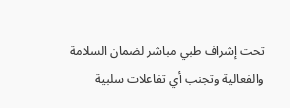تحت إشراف طبي مباشر لضمان السلامة والفعالية وتجنب أي تفاعلات سلبية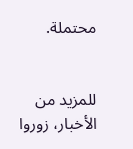محتملة.


للمزيد من الأخبار، زوروا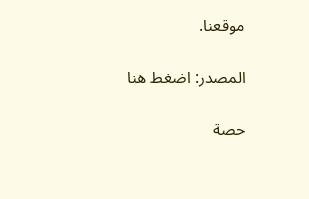موقعنا.

المصدر: اضغط هنا

حصة